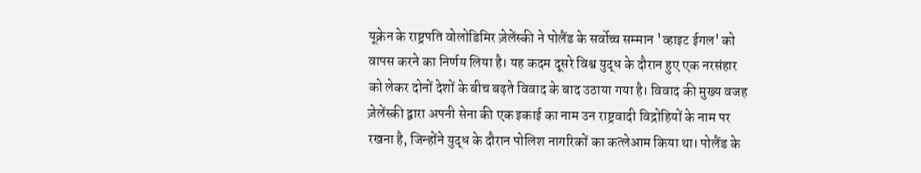यूक्रेन के राष्ट्रपति वोलोडिमिर ज़ेलेंस्की ने पोलैंड के सर्वोच्च सम्मान 'व्हाइट ईगल' को वापस करने का निर्णय लिया है। यह कदम दूसरे विश्व युद्ध के दौरान हुए एक नरसंहार को लेकर दोनों देशों के बीच बढ़ते विवाद के बाद उठाया गया है। विवाद की मुख्य वजह ज़ेलेंस्की द्वारा अपनी सेना की एक इकाई का नाम उन राष्ट्रवादी विद्रोहियों के नाम पर रखना है, जिन्होंने युद्ध के दौरान पोलिश नागरिकों का कत्लेआम किया था। पोलैंड के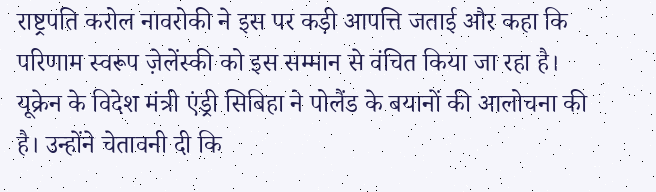राष्ट्रपति करोल नावरोकी ने इस पर कड़ी आपत्ति जताई और कहा कि परिणाम स्वरूप ज़ेलेंस्की को इस सम्मान से वंचित किया जा रहा है। यूक्रेन के विदेश मंत्री एंड्री सिबिहा ने पोलैंड के बयानों की आलोचना की है। उन्होंने चेतावनी दी कि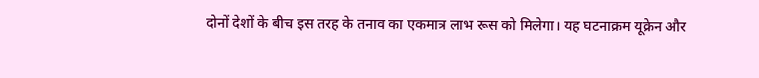दोनों देशों के बीच इस तरह के तनाव का एकमात्र लाभ रूस को मिलेगा। यह घटनाक्रम यूक्रेन और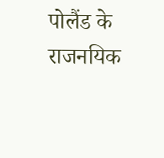पोलैंड के राजनयिक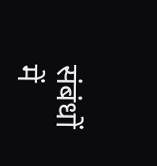संबंधों में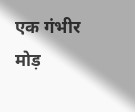एक गंभीर मोड़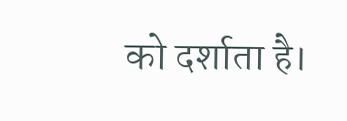को दर्शाता है।